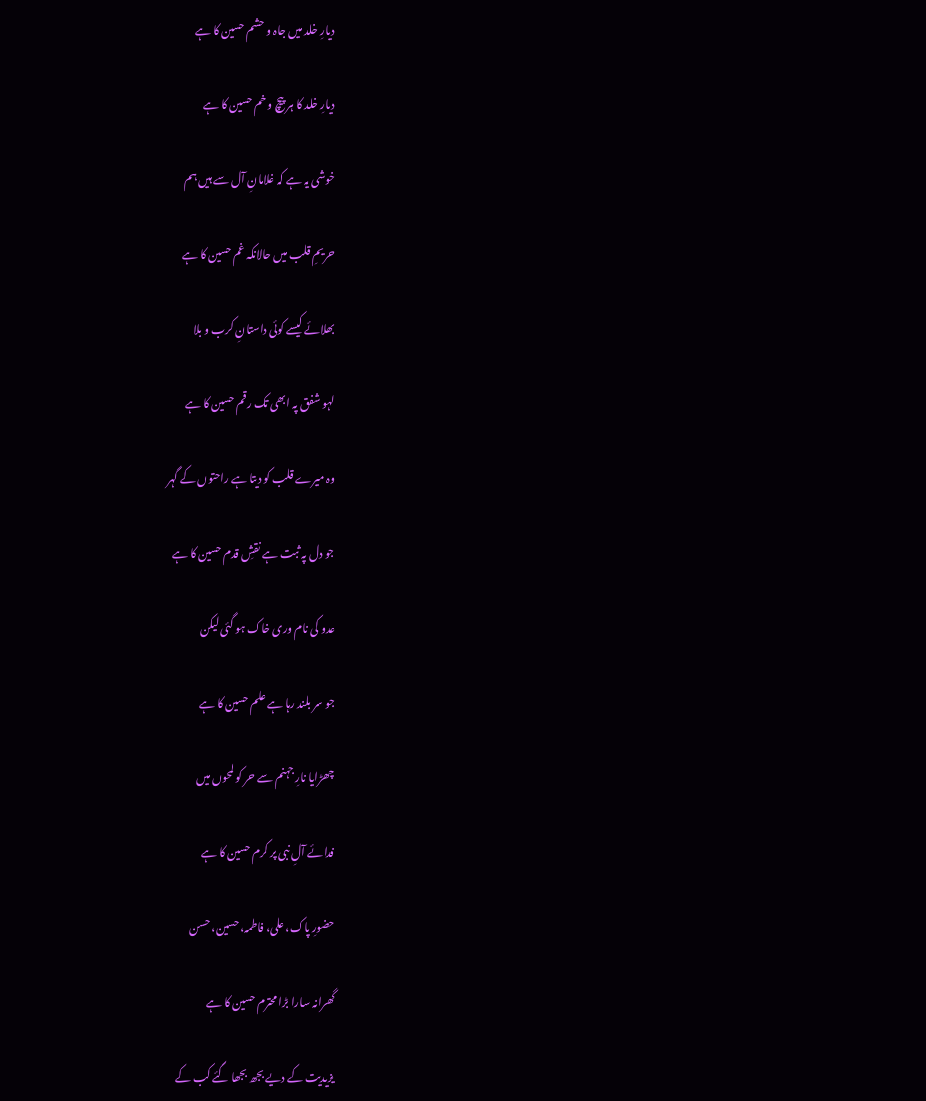دیارِ خلد میں جاہ و حشم حسین کا ہے

دیارِ خلد کا ہر پیچ و خم حسین کا ہے

خوشی یہ ہے کہ غلامانِ آل سے ہیں ہم

حریمِ قلب میں حالانکہ غم حسین کا ہے

بھلائے کیسے کوئی داستانِ کرب و بلا

لہو شفق پہ ابھی تک رقم حسین کا ہے

وہ میرے قلب کو دیتا ہے راحتوں کے گہر

جو دل پہ ثبت ہے نقشِ قدم حسین کا ہے

عدو کی نام وری خاک ہو گئی لیکن

جو سر بلند رہا ہے علم حسین کا ہے

چھڑایا نارِ جہنم سے حر کو لمحوں میں

فدائے آلِ نبی پر کرم حسین کا ہے

حضورِ پاک، علی، فاطمہ، حسین، حسن

گھرانہ سارا بڑا محترم حسین کا ہے

یزیدیت کے دیے بجھ بجھا گئے کب کے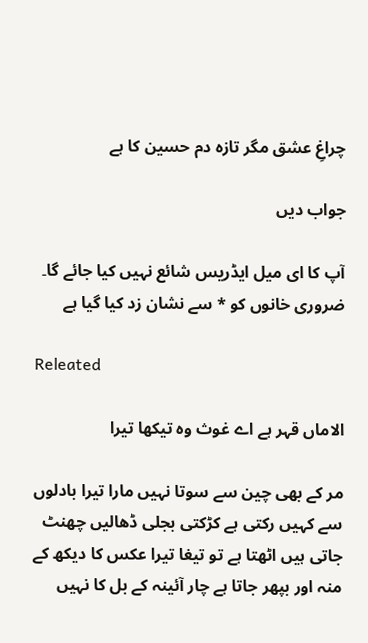چراغِ عشق مگر تازہ دم حسین کا ہے

جواب دیں

آپ کا ای میل ایڈریس شائع نہیں کیا جائے گا۔ ضروری خانوں کو * سے نشان زد کیا گیا ہے

Releated

الاماں قہر ہے اے غوث وہ تیکھا تیرا

مر کے بھی چین سے سوتا نہیں مارا تیرا بادلوں سے کہیں رکتی ہے کڑکتی بجلی ڈھالیں چھنٹ جاتی ہیں اٹھتا ہے تو تیغا تیرا عکس کا دیکھ کے منہ اور بپھر جاتا ہے چار آئینہ کے بل کا نہیں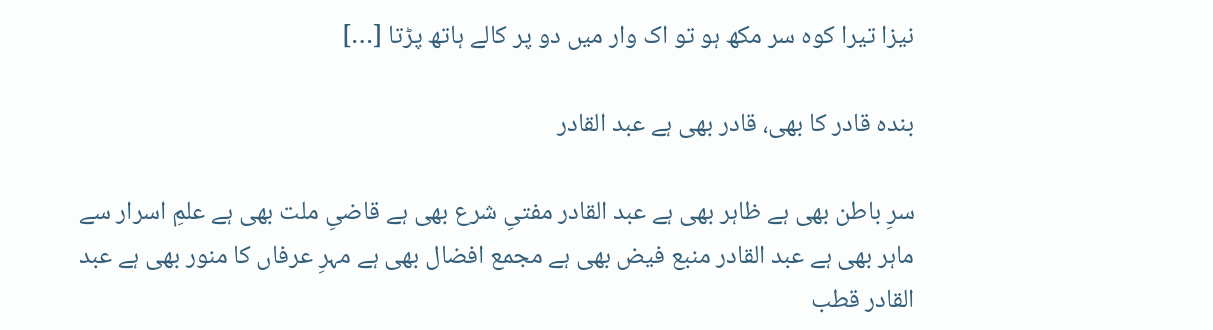نیزا تیرا کوہ سر مکھ ہو تو اک وار میں دو پر کالے ہاتھ پڑتا […]

بندہ قادر کا بھی، قادر بھی ہے عبد القادر

سرِ باطن بھی ہے ظاہر بھی ہے عبد القادر مفتیِ شرع بھی ہے قاضیِ ملت بھی ہے علمِ اسرار سے ماہر بھی ہے عبد القادر منبع فیض بھی ہے مجمع افضال بھی ہے مہرِ عرفاں کا منور بھی ہے عبد القادر قطب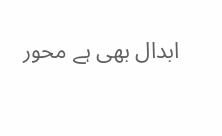ابدال بھی ہے محور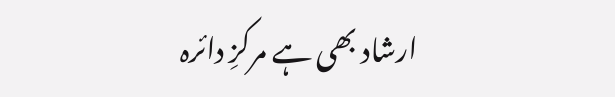ارشاد بھی ہے مرکزِ دائرہ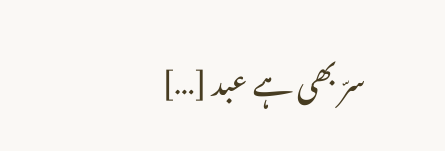سرّ بھی ہے عبد […]